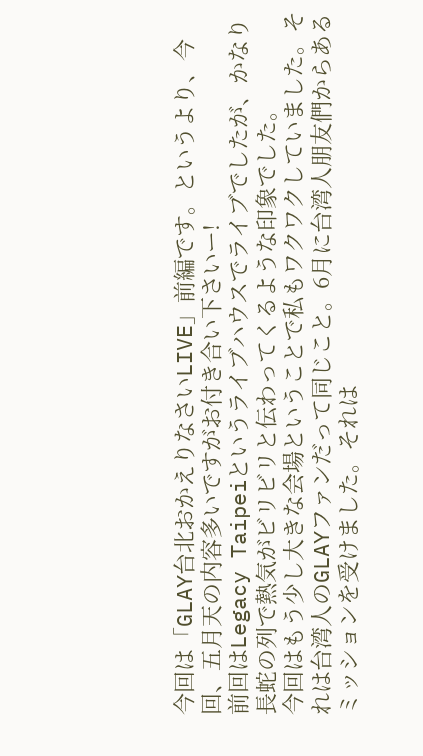今回は「GLAY台北おかえりなさいLIVE」前編です。というより、今回、五月天の内容多いですがお付き合い下さいー!
前回はLegacy Taipeiというライブハウスでライブでしたが、かなり長蛇の列で熱気がビリビリと伝わってくるような印象でした。
今回はもう少し大きな会場ということで私もワクワクしていました。それは台湾人のGLAYファンだって同じこと。6月に台湾人朋友們からあるミッションを受けました。それは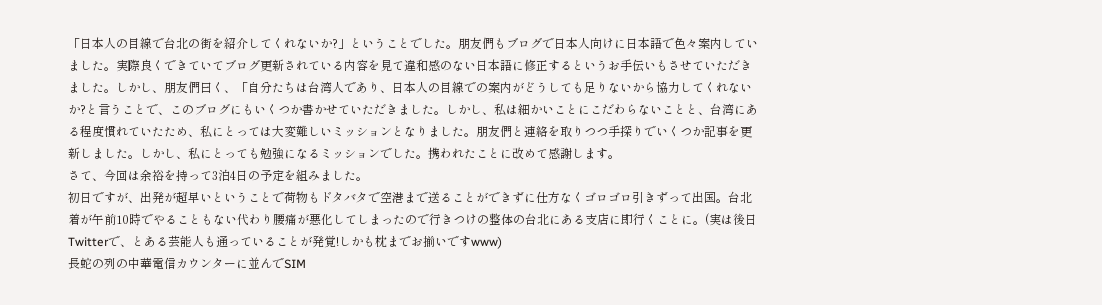「日本人の目線で台北の街を紹介してくれないか?」ということでした。朋友們もブログで日本人向けに日本語で色々案内していました。実際良くできていてブログ更新されている内容を見て違和感のない日本語に修正するというお手伝いもさせていただきました。しかし、朋友們曰く、「自分たちは台湾人であり、日本人の目線での案内がどうしても足りないから協力してくれないか?と言うことで、このブログにもいくつか書かせていただきました。しかし、私は細かいことにこだわらないことと、台湾にある程度慣れていたため、私にとっては大変難しいミッションとなりました。朋友們と連絡を取りつつ手探りでいくつか記事を更新しました。しかし、私にとっても勉強になるミッションでした。携われたことに改めて感謝します。
さて、今回は余裕を持って3泊4日の予定を組みました。
初日ですが、出発が超早いということで荷物もドタバタで空港まで送ることができずに仕方なくゴロゴロ引きずって出国。台北着が午前10時でやることもない代わり腰痛が悪化してしまったので行きつけの整体の台北にある支店に即行くことに。(実は後日Twitterで、とある芸能人も通っていることが発覚!しかも枕までお揃いですwww)
長蛇の列の中華電信カウンターに並んでSIM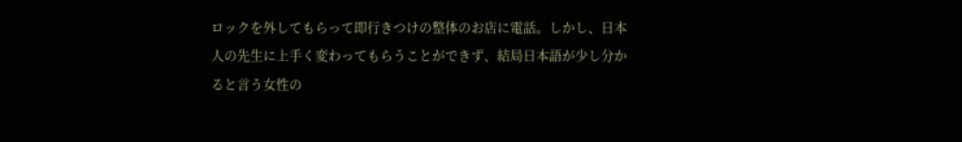ロックを外してもらって即行きつけの整体のお店に電話。しかし、日本人の先生に上手く変わってもらうことができず、結局日本語が少し分かると言う女性の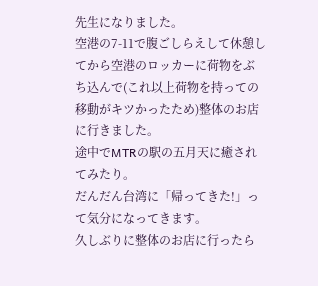先生になりました。
空港の7-11で腹ごしらえして休憩してから空港のロッカーに荷物をぶち込んで(これ以上荷物を持っての移動がキツかったため)整体のお店に行きました。
途中でMTRの駅の五月天に癒されてみたり。
だんだん台湾に「帰ってきた!」って気分になってきます。
久しぶりに整体のお店に行ったら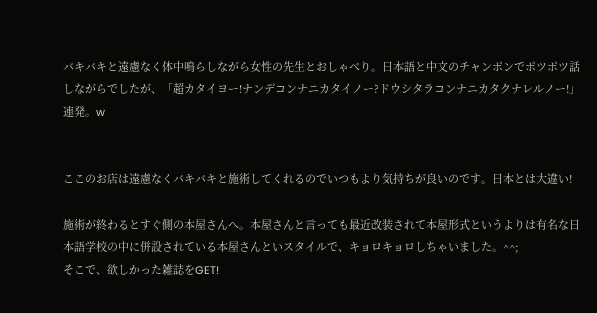バキバキと遠慮なく体中鳴らしながら女性の先生とおしゃべり。日本語と中文のチャンポンでポツポツ話しながらでしたが、「超カタイヨー!ナンデコンナニカタイノー?ドウシタラコンナニカタクナレルノー!」連発。w


ここのお店は遠慮なくバキバキと施術してくれるのでいつもより気持ちが良いのです。日本とは大違い!

施術が終わるとすぐ側の本屋さんへ。本屋さんと言っても最近改装されて本屋形式というよりは有名な日本語学校の中に併設されている本屋さんといスタイルで、キョロキョロしちゃいました。^^;
そこで、欲しかった雑誌をGET!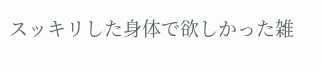スッキリした身体で欲しかった雑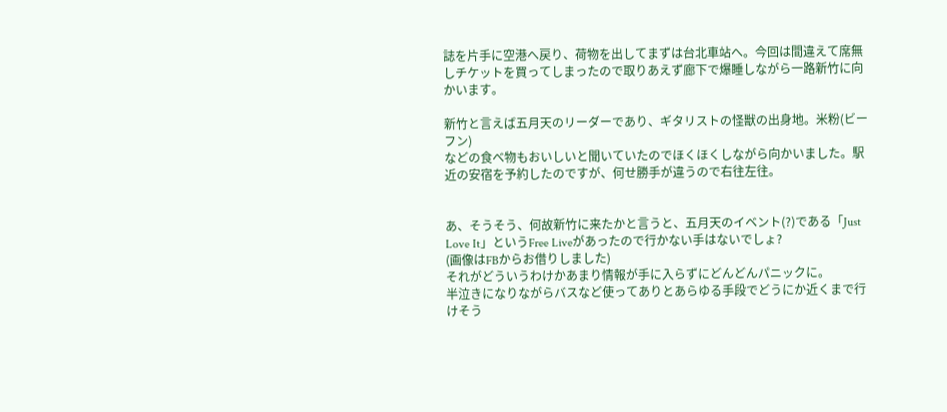誌を片手に空港へ戻り、荷物を出してまずは台北車站へ。今回は間違えて席無しチケットを買ってしまったので取りあえず廊下で爆睡しながら一路新竹に向かいます。

新竹と言えば五月天のリーダーであり、ギタリストの怪獣の出身地。米粉(ビーフン)
などの食べ物もおいしいと聞いていたのでほくほくしながら向かいました。駅近の安宿を予約したのですが、何せ勝手が違うので右往左往。


あ、そうそう、何故新竹に来たかと言うと、五月天のイベント(?)である「Just Love It」というFree Liveがあったので行かない手はないでしょ?
(画像はFBからお借りしました)
それがどういうわけかあまり情報が手に入らずにどんどんパニックに。
半泣きになりながらバスなど使ってありとあらゆる手段でどうにか近くまで行けそう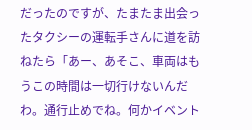だったのですが、たまたま出会ったタクシーの運転手さんに道を訪ねたら「あー、あそこ、車両はもうこの時間は一切行けないんだわ。通行止めでね。何かイベント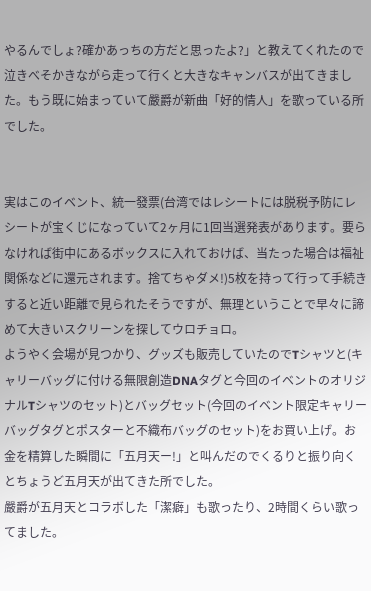やるんでしょ?確かあっちの方だと思ったよ?」と教えてくれたので泣きべそかきながら走って行くと大きなキャンバスが出てきました。もう既に始まっていて嚴爵が新曲「好的情人」を歌っている所でした。


実はこのイベント、統一發票(台湾ではレシートには脱税予防にレシートが宝くじになっていて2ヶ月に1回当選発表があります。要らなければ街中にあるボックスに入れておけば、当たった場合は福祉関係などに還元されます。捨てちゃダメ!)5枚を持って行って手続きすると近い距離で見られたそうですが、無理ということで早々に諦めて大きいスクリーンを探してウロチョロ。
ようやく会場が見つかり、グッズも販売していたのでTシャツと(キャリーバッグに付ける無限創造DNAタグと今回のイベントのオリジナルTシャツのセット)とバッグセット(今回のイベント限定キャリーバッグタグとポスターと不織布バッグのセット)をお買い上げ。お金を精算した瞬間に「五月天ー!」と叫んだのでくるりと振り向くとちょうど五月天が出てきた所でした。
嚴爵が五月天とコラボした「潔癖」も歌ったり、2時間くらい歌ってました。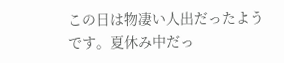この日は物凄い人出だったようです。夏休み中だっ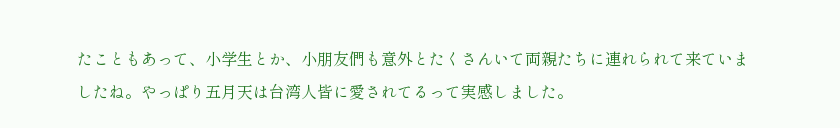たこともあって、小学生とか、小朋友們も意外とたくさんいて両親たちに連れられて来ていましたね。やっぱり五月天は台湾人皆に愛されてるって実感しました。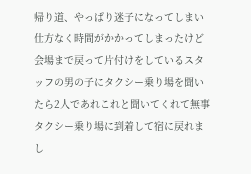帰り道、やっぱり迷子になってしまい仕方なく時間がかかってしまったけど会場まで戻って片付けをしているスタッフの男の子にタクシー乗り場を聞いたら2人であれこれと聞いてくれて無事タクシー乗り場に到着して宿に戻れまし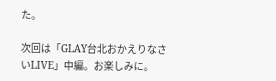た。

次回は「GLAY台北おかえりなさいLIVE」中編。お楽しみに。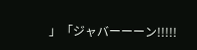」「ジャバーーーン!!!!!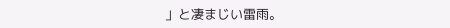」と凄まじい雷雨。